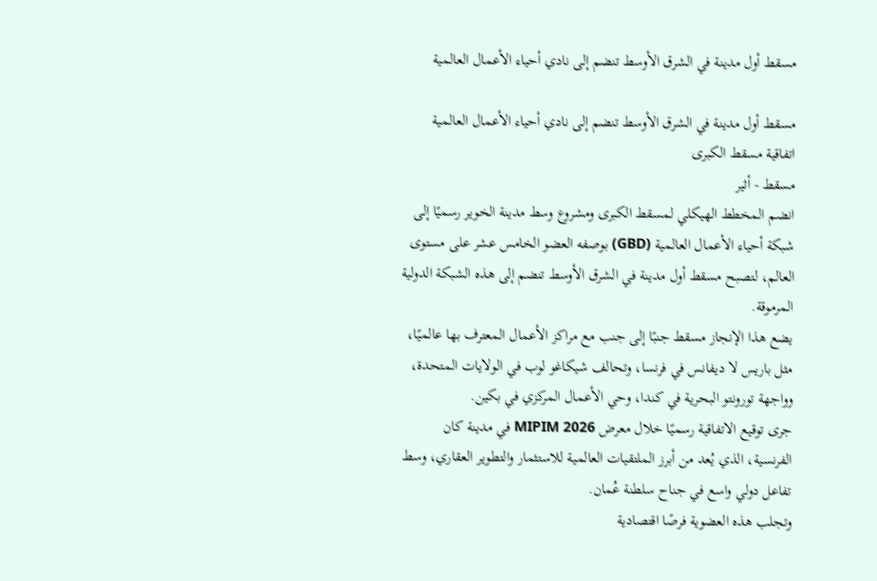مسقط أول مدينة في الشرق الأوسط تنضم إلى نادي أحياء الأعمال العالمية

مسقط أول مدينة في الشرق الأوسط تنضم إلى نادي أحياء الأعمال العالمية
اتفاقية مسقط الكبرى
مسقط - أثير
انضم المخطط الهيكلي لمسقط الكبرى ومشروع وسط مدينة الخوير رسميًا إلى شبكة أحياء الأعمال العالمية (GBD) بوصفه العضو الخامس عشر على مستوى العالم، لتصبح مسقط أول مدينة في الشرق الأوسط تنضم إلى هذه الشبكة الدولية المرموقة.
يضع هذا الإنجاز مسقط جنبًا إلى جنب مع مراكز الأعمال المعترف بها عالميًا، مثل باريس لا ديفانس في فرنسا، وتحالف شيكاغو لوب في الولايات المتحدة، وواجهة تورونتو البحرية في كندا، وحي الأعمال المركزي في بكين.
جرى توقيع الاتفاقية رسميًا خلال معرض MIPIM 2026 في مدينة كان الفرنسية، الذي يُعد من أبرز الملتقيات العالمية للاستثمار والتطوير العقاري، وسط تفاعل دولي واسع في جناح سلطنة عُمان.
وتجلب هذه العضوية فرصًا اقتصادية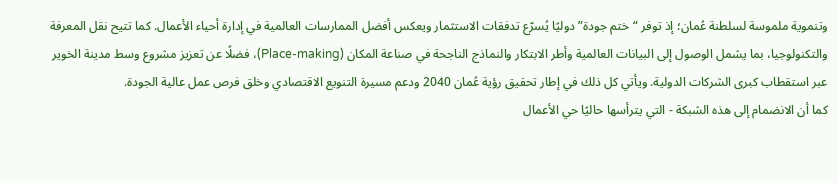وتنموية ملموسة لسلطنة عُمان؛ إذ توفر “ختم جودة” دوليًا يُسرّع تدفقات الاستثمار ويعكس أفضل الممارسات العالمية في إدارة أحياء الأعمال. كما تتيح نقل المعرفة والتكنولوجيا، بما يشمل الوصول إلى البيانات العالمية وأطر الابتكار والنماذج الناجحة في صناعة المكان (Place-making)، فضلًا عن تعزيز مشروع وسط مدينة الخوير عبر استقطاب كبرى الشركات الدولية. ويأتي كل ذلك في إطار تحقيق رؤية عُمان 2040 ودعم مسيرة التنويع الاقتصادي وخلق فرص عمل عالية الجودة.
كما أن الانضمام إلى هذه الشبكة - التي يترأسها حاليًا حي الأعمال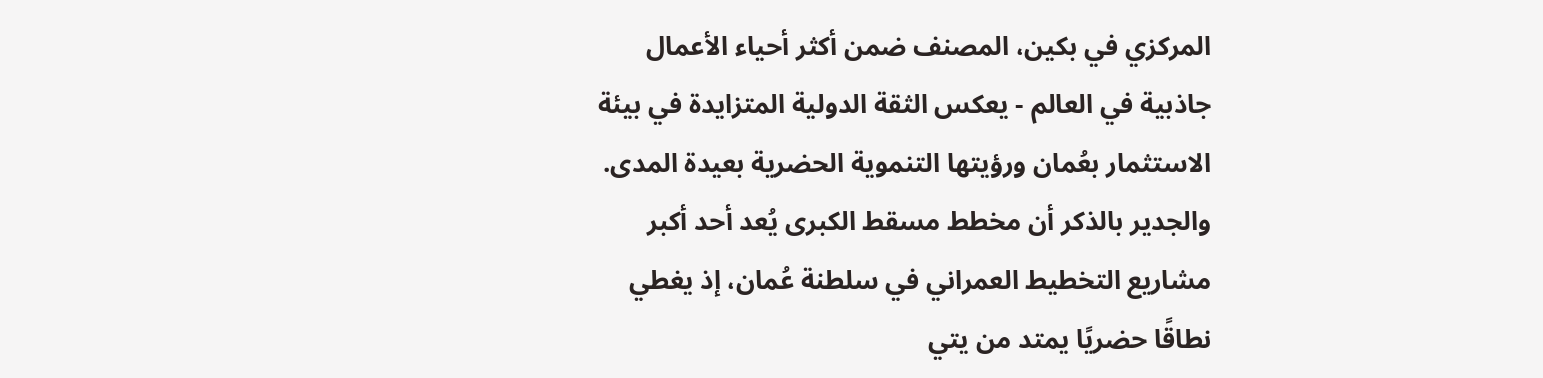المركزي في بكين، المصنف ضمن أكثر أحياء الأعمال جاذبية في العالم - يعكس الثقة الدولية المتزايدة في بيئة الاستثمار بعُمان ورؤيتها التنموية الحضرية بعيدة المدى.
والجدير بالذكر أن مخطط مسقط الكبرى يُعد أحد أكبر مشاريع التخطيط العمراني في سلطنة عُمان، إذ يغطي نطاقًا حضريًا يمتد من يتي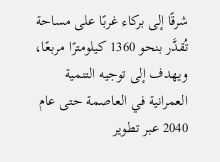شرقًا إلى بركاء غربًا على مساحة تُقدَّر بنحو 1360 كيلومترًا مربعًا، ويهدف إلى توجيه التنمية العمرانية في العاصمة حتى عام 2040 عبر تطوير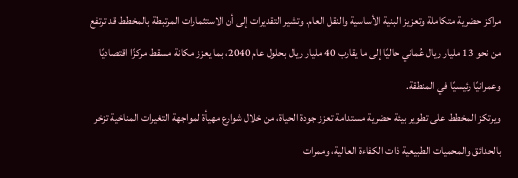مراكز حضرية متكاملة وتعزيز البنية الأساسية والنقل العام. وتشير التقديرات إلى أن الاستثمارات المرتبطة بالمخطط قد ترتفع من نحو 13 مليار ريال عُماني حاليًا إلى ما يقارب 40 مليار ريال بحلول عام 2040، بما يعزز مكانة مسقط مركزًا اقتصاديًا وعمرانيًا رئيسيًا في المنطقة.
ويرتكز المخطط على تطوير بيئة حضرية مستدامة تعزز جودة الحياة، من خلال شوارع مهيأة لمواجهة التغيرات المناخية تزخر بالحدائق والمحميات الطبيعية ذات الكفاءة العالية، وممرات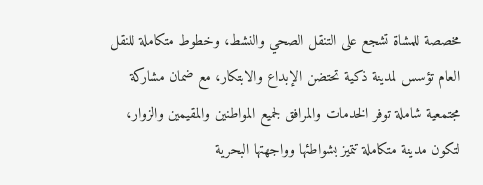مخصصة للمشاة تشجع على التنقل الصحي والنشط، وخطوط متكاملة للنقل العام تؤسس لمدينة ذكية تحتضن الإبداع والابتكار، مع ضمان مشاركة مجتمعية شاملة توفر الخدمات والمرافق لجميع المواطنين والمقيمين والزوار، لتكون مدينة متكاملة تتميز بشواطئها وواجهتها البحرية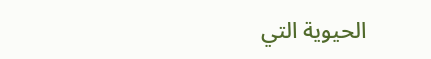الحيوية التي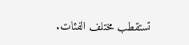تستقطب مختلف الفئات.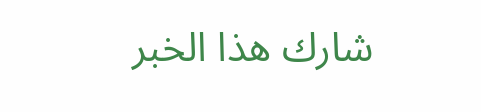شارك هذا الخبر